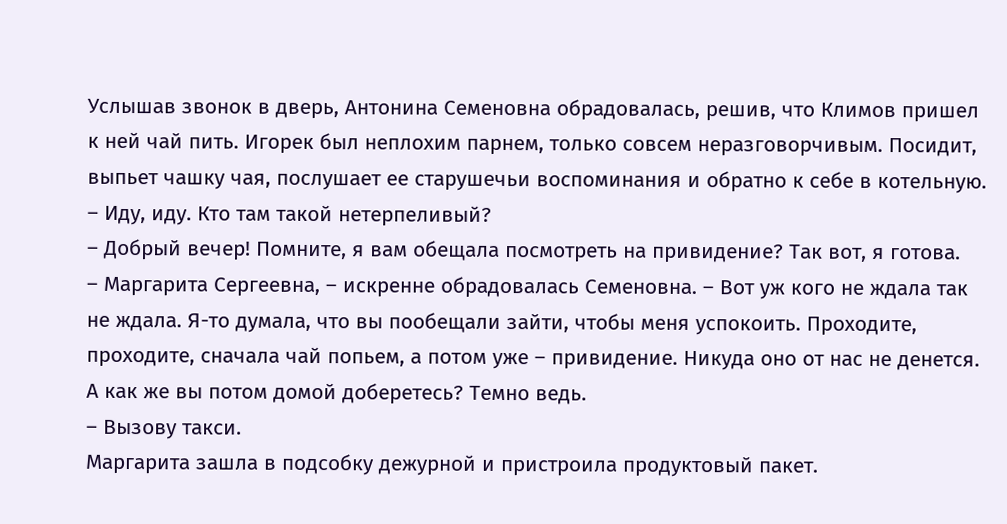Услышав звонок в дверь, Антонина Семеновна обрадовалась, решив, что Климов пришел к ней чай пить. Игорек был неплохим парнем, только совсем неразговорчивым. Посидит, выпьет чашку чая, послушает ее старушечьи воспоминания и обратно к себе в котельную.
– Иду, иду. Кто там такой нетерпеливый?
– Добрый вечер! Помните, я вам обещала посмотреть на привидение? Так вот, я готова.
– Маргарита Сергеевна, – искренне обрадовалась Семеновна. – Вот уж кого не ждала так не ждала. Я-то думала, что вы пообещали зайти, чтобы меня успокоить. Проходите, проходите, сначала чай попьем, а потом уже – привидение. Никуда оно от нас не денется. А как же вы потом домой доберетесь? Темно ведь.
– Вызову такси.
Маргарита зашла в подсобку дежурной и пристроила продуктовый пакет.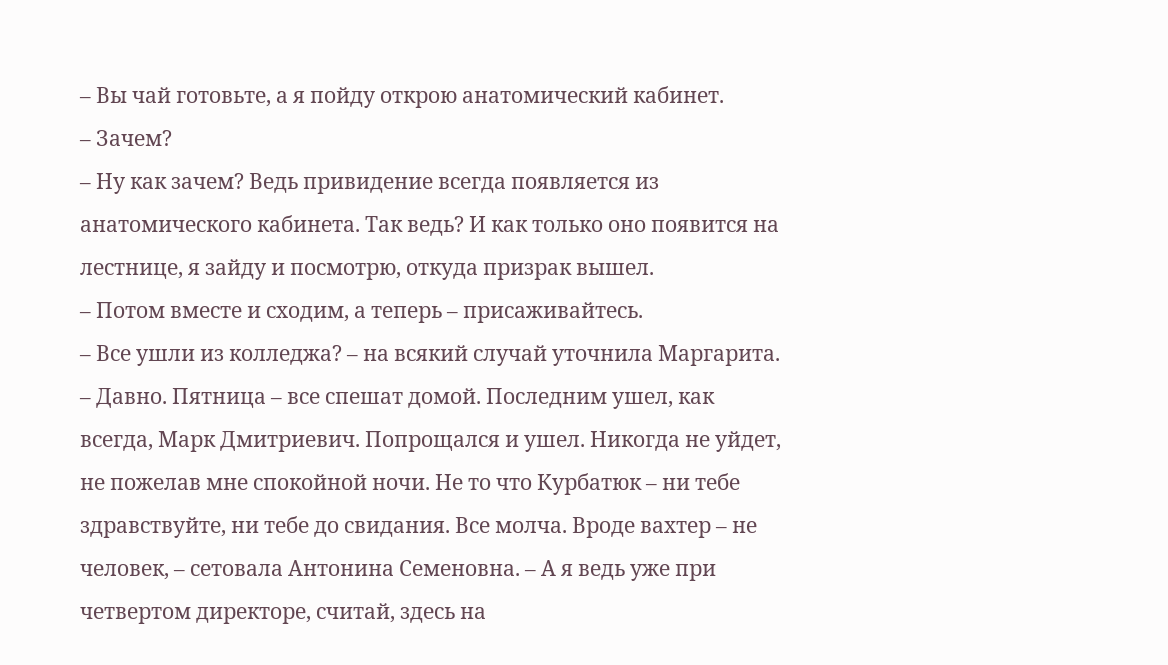– Вы чай готовьте, а я пойду открою анатомический кабинет.
– Зачем?
– Ну как зачем? Ведь привидение всегда появляется из анатомического кабинета. Так ведь? И как только оно появится на лестнице, я зайду и посмотрю, откуда призрак вышел.
– Потом вместе и сходим, а теперь – присаживайтесь.
– Все ушли из колледжа? – на всякий случай уточнила Маргарита.
– Давно. Пятница – все спешат домой. Последним ушел, как всегда, Марк Дмитриевич. Попрощался и ушел. Никогда не уйдет, не пожелав мне спокойной ночи. Не то что Курбатюк – ни тебе здравствуйте, ни тебе до свидания. Все молча. Вроде вахтер – не человек, – сетовала Антонина Семеновна. – А я ведь уже при четвертом директоре, считай, здесь на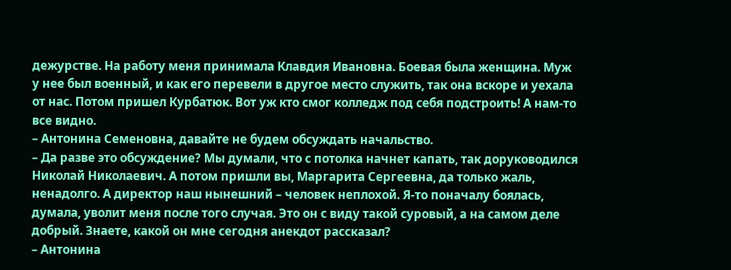дежурстве. На работу меня принимала Клавдия Ивановна. Боевая была женщина. Муж у нее был военный, и как его перевели в другое место служить, так она вскоре и уехала от нас. Потом пришел Курбатюк. Вот уж кто смог колледж под себя подстроить! А нам-то все видно.
– Антонина Семеновна, давайте не будем обсуждать начальство.
– Да разве это обсуждение? Мы думали, что с потолка начнет капать, так доруководился Николай Николаевич. А потом пришли вы, Маргарита Сергеевна, да только жаль, ненадолго. А директор наш нынешний – человек неплохой. Я-то поначалу боялась, думала, уволит меня после того случая. Это он с виду такой суровый, а на самом деле добрый. Знаете, какой он мне сегодня анекдот рассказал?
– Антонина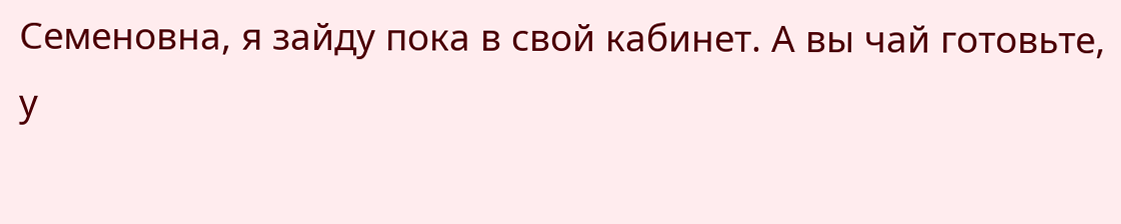Семеновна, я зайду пока в свой кабинет. А вы чай готовьте, у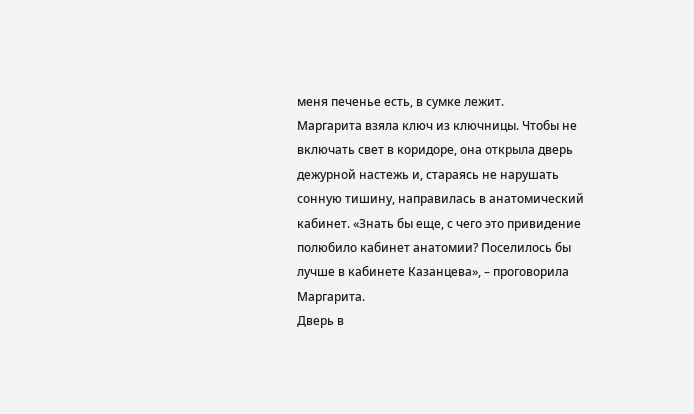меня печенье есть, в сумке лежит.
Маргарита взяла ключ из ключницы. Чтобы не включать свет в коридоре, она открыла дверь дежурной настежь и, стараясь не нарушать сонную тишину, направилась в анатомический кабинет. «Знать бы еще, с чего это привидение полюбило кабинет анатомии? Поселилось бы лучше в кабинете Казанцева», – проговорила Маргарита.
Дверь в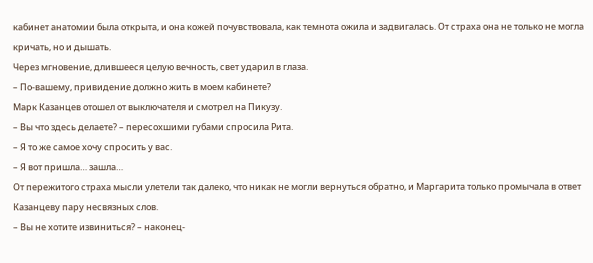кабинет анатомии была открыта, и она кожей почувствовала, как темнота ожила и задвигалась. От страха она не только не могла кричать, но и дышать.
Через мгновение, длившееся целую вечность, свет ударил в глаза.
– По-вашему, привидение должно жить в моем кабинете?
Марк Казанцев отошел от выключателя и смотрел на Пикузу.
– Вы что здесь делаете? – пересохшими губами спросила Рита.
– Я то же самое хочу спросить у вас.
– Я вот пришла… зашла…
От пережитого страха мысли улетели так далеко, что никак не могли вернуться обратно, и Маргарита только промычала в ответ Казанцеву пару несвязных слов.
– Вы не хотите извиниться? – наконец-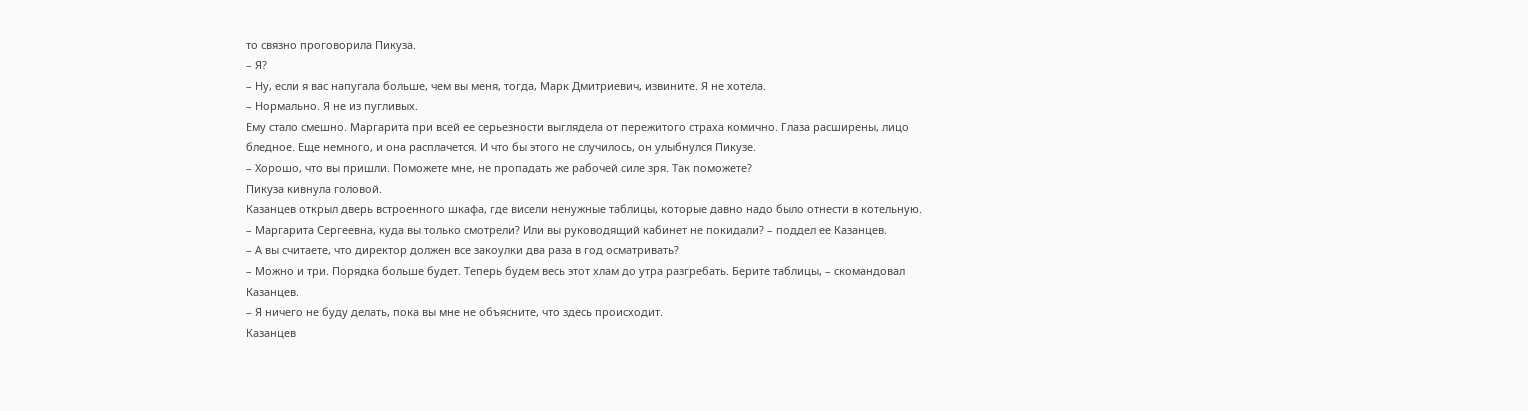то связно проговорила Пикуза.
– Я?
– Ну, если я вас напугала больше, чем вы меня, тогда, Марк Дмитриевич, извините. Я не хотела.
– Нормально. Я не из пугливых.
Ему стало смешно. Маргарита при всей ее серьезности выглядела от пережитого страха комично. Глаза расширены, лицо бледное. Еще немного, и она расплачется. И что бы этого не случилось, он улыбнулся Пикузе.
– Хорошо, что вы пришли. Поможете мне, не пропадать же рабочей силе зря. Так поможете?
Пикуза кивнула головой.
Казанцев открыл дверь встроенного шкафа, где висели ненужные таблицы, которые давно надо было отнести в котельную.
– Маргарита Сергеевна, куда вы только смотрели? Или вы руководящий кабинет не покидали? – поддел ее Казанцев.
– А вы считаете, что директор должен все закоулки два раза в год осматривать?
– Можно и три. Порядка больше будет. Теперь будем весь этот хлам до утра разгребать. Берите таблицы, – скомандовал Казанцев.
– Я ничего не буду делать, пока вы мне не объясните, что здесь происходит.
Казанцев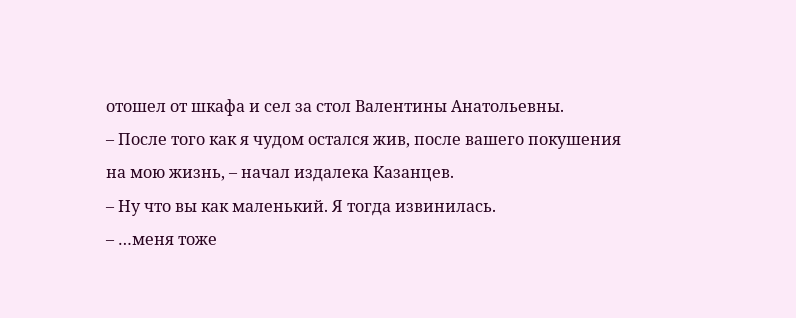отошел от шкафа и сел за стол Валентины Анатольевны.
– После того как я чудом остался жив, после вашего покушения на мою жизнь, – начал издалека Казанцев.
– Ну что вы как маленький. Я тогда извинилась.
– …меня тоже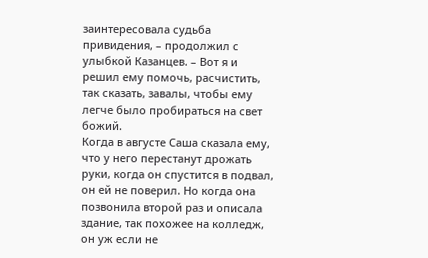заинтересовала судьба привидения, – продолжил с улыбкой Казанцев. – Вот я и решил ему помочь, расчистить, так сказать, завалы, чтобы ему легче было пробираться на свет божий.
Когда в августе Саша сказала ему, что у него перестанут дрожать руки, когда он спустится в подвал, он ей не поверил. Но когда она позвонила второй раз и описала здание, так похожее на колледж, он уж если не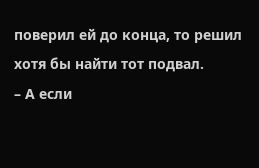поверил ей до конца, то решил хотя бы найти тот подвал.
– А если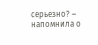серьезно? – напомнила о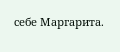себе Маргарита.